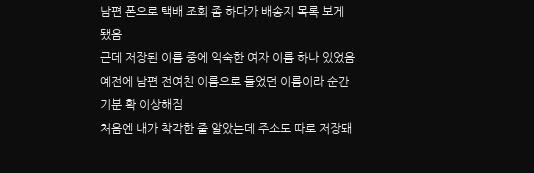남편 폰으로 택배 조회 좀 하다가 배송지 목록 보게 됐음
근데 저장된 이름 중에 익숙한 여자 이름 하나 있었음
예전에 남편 전여친 이름으로 들었던 이름이라 순간 기분 확 이상해짐
처음엔 내가 착각한 줄 알았는데 주소도 따로 저장돼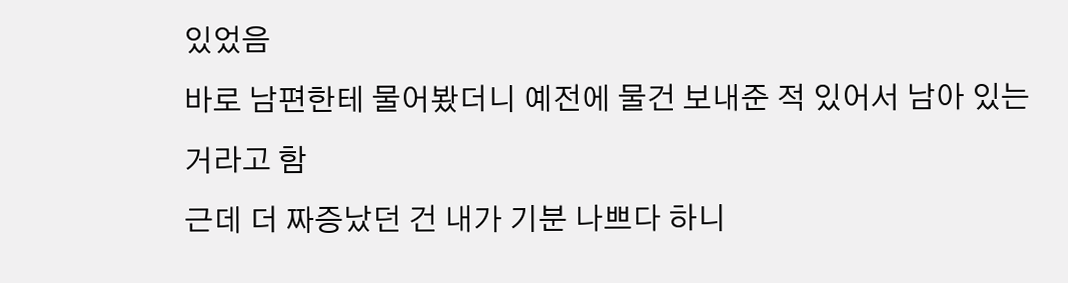있었음
바로 남편한테 물어봤더니 예전에 물건 보내준 적 있어서 남아 있는 거라고 함
근데 더 짜증났던 건 내가 기분 나쁘다 하니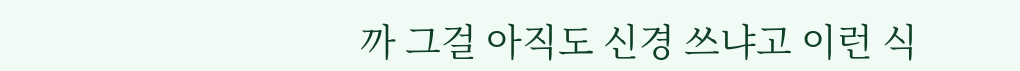까 그걸 아직도 신경 쓰냐고 이런 식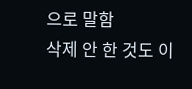으로 말함
삭제 안 한 것도 이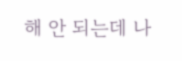해 안 되는데 나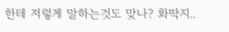한테 저렇게 말하는것도 맞나? 화딱지..